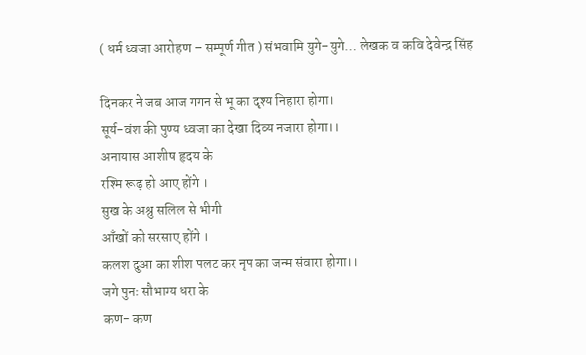( धर्म ध्वजा आरोहण – सम्पूर्ण गीत ) संभवामि युगे-युगे… लेखक व कवि देवेन्द्र सिंह

दिनकर ने जब आज गगन से भू का दृश्य निहारा होगा।
सूर्य-वंश की पुण्य ध्वजा का देखा दिव्य नजारा होगा।।
अनायास आशीष हृदय के
रश्मि रूढ़ हो आए होंगे ।
सुख के अश्रु सलिल से भीगी
आँखों को सरसाए होंगे ।
कलश दुआ का शीश पलट कर नृप का जन्म संवारा होगा।।
जगे पुनः सौभाग्य धरा के
कण- कण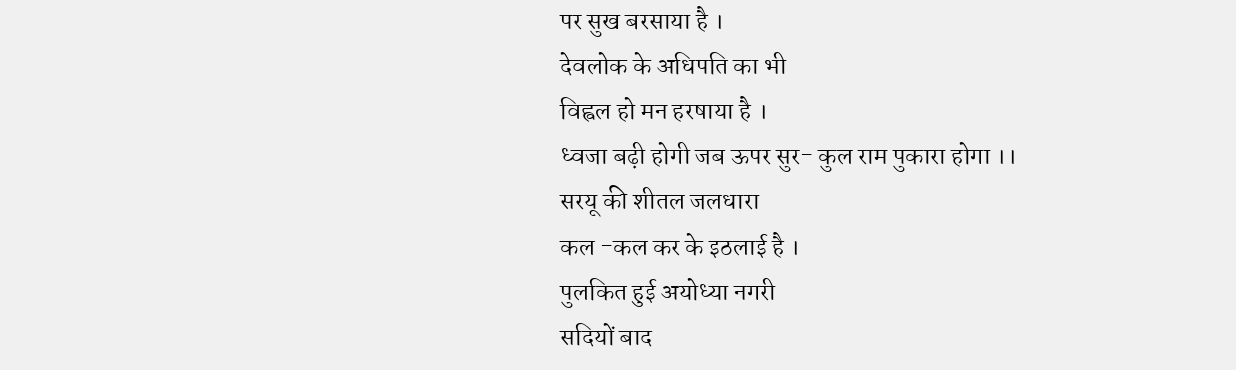पर सुख बरसाया है ।
देवलोक के अधिपति का भी
विह्वल हो मन हरषाया है ।
ध्वजा बढ़ी होगी जब ऊपर सुर- कुल राम पुकारा होगा ।।
सरयू की शीतल जलधारा
कल -कल कर के इठलाई है ।
पुलकित हुई अयोध्या नगरी
सदियों बाद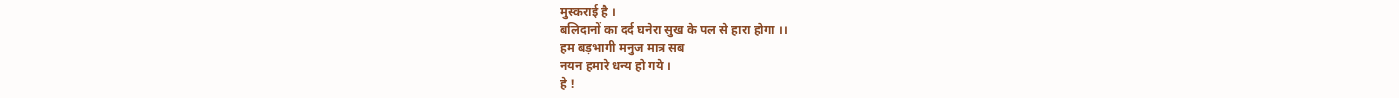मुस्कराई है ।
बलिदानों का दर्द घनेरा सुख के पल से हारा होगा ।।
हम बड़भागी मनुज मात्र सब
नयन हमारे धन्य हो गये ।
हे !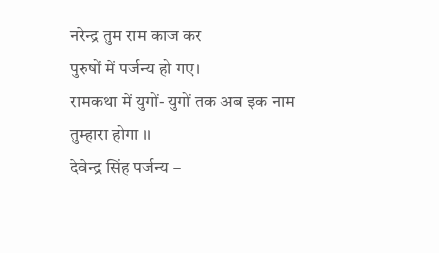नरेन्द्र तुम राम काज कर
पुरुषों में पर्जन्य हो गए।
रामकथा में युगों- युगों तक अब इक नाम तुम्हारा होगा ।।
देवेन्द्र सिंह पर्जन्य –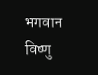भगवान विष्णु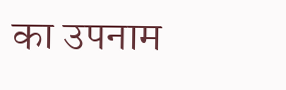का उपनाम